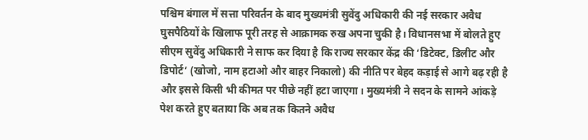पश्चिम बंगाल में सत्ता परिवर्तन के बाद मुख्यमंत्री सुवेंदु अधिकारी की नई सरकार अवैध घुसपैठियों के खिलाफ पूरी तरह से आक्रामक रुख अपना चुकी है। विधानसभा में बोलते हुए सीएम सुवेंदु अधिकारी ने साफ कर दिया है कि राज्य सरकार केंद्र की ‘डिटेक्ट, डिलीट और डिपोर्ट’ (खोजो, नाम हटाओ और बाहर निकालो) की नीति पर बेहद कड़ाई से आगे बढ़ रही है और इससे किसी भी कीमत पर पीछे नहीं हटा जाएगा। मुख्यमंत्री ने सदन के सामने आंकड़े पेश करते हुए बताया कि अब तक कितने अवैध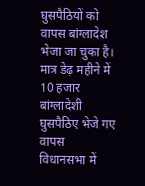घुसपैठियों को वापस बांग्लादेश भेजा जा चुका है।
मात्र डेढ़ महीने में 10 हजार बांग्लादेशी घुसपैठिए भेजे गए वापस
विधानसभा में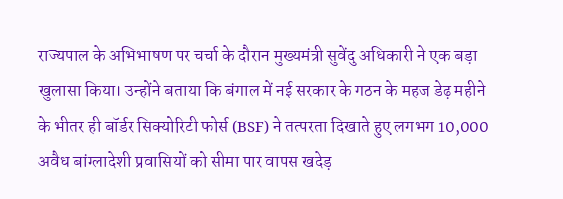राज्यपाल के अभिभाषण पर चर्चा के दौरान मुख्यमंत्री सुवेंदु अधिकारी ने एक बड़ा खुलासा किया। उन्होंने बताया कि बंगाल में नई सरकार के गठन के महज डेढ़ महीने के भीतर ही बॉर्डर सिक्योरिटी फोर्स (BSF) ने तत्परता दिखाते हुए लगभग 10,000 अवैध बांग्लादेशी प्रवासियों को सीमा पार वापस खदेड़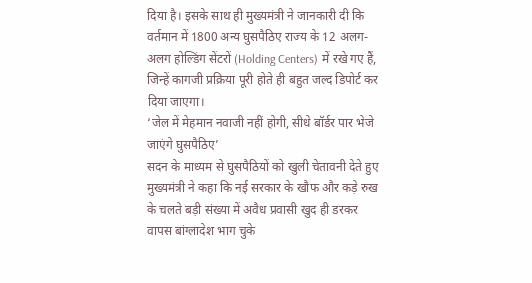दिया है। इसके साथ ही मुख्यमंत्री ने जानकारी दी कि वर्तमान में 1800 अन्य घुसपैठिए राज्य के 12 अलग-अलग होल्डिंग सेंटरों (Holding Centers) में रखे गए हैं, जिन्हें कागजी प्रक्रिया पूरी होते ही बहुत जल्द डिपोर्ट कर दिया जाएगा।
‘जेल में मेहमान नवाजी नहीं होगी, सीधे बॉर्डर पार भेजे जाएंगे घुसपैठिए’
सदन के माध्यम से घुसपैठियों को खुली चेतावनी देते हुए मुख्यमंत्री ने कहा कि नई सरकार के खौफ और कड़े रुख के चलते बड़ी संख्या में अवैध प्रवासी खुद ही डरकर वापस बांग्लादेश भाग चुके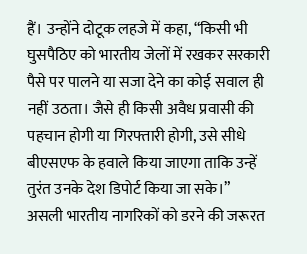हैं। उन्होंने दोटूक लहजे में कहा, “किसी भी घुसपैठिए को भारतीय जेलों में रखकर सरकारी पैसे पर पालने या सजा देने का कोई सवाल ही नहीं उठता। जैसे ही किसी अवैध प्रवासी की पहचान होगी या गिरफ्तारी होगी, उसे सीधे बीएसएफ के हवाले किया जाएगा ताकि उन्हें तुरंत उनके देश डिपोर्ट किया जा सके।”
असली भारतीय नागरिकों को डरने की जरूरत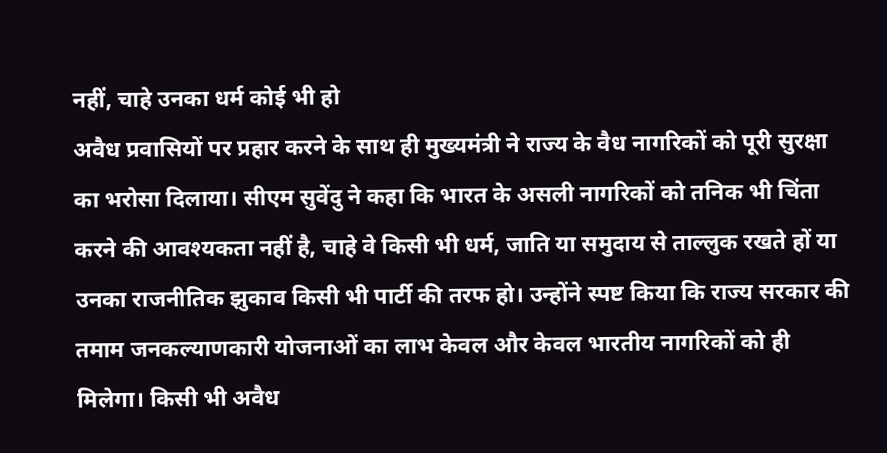नहीं, चाहे उनका धर्म कोई भी हो
अवैध प्रवासियों पर प्रहार करने के साथ ही मुख्यमंत्री ने राज्य के वैध नागरिकों को पूरी सुरक्षा का भरोसा दिलाया। सीएम सुवेंदु ने कहा कि भारत के असली नागरिकों को तनिक भी चिंता करने की आवश्यकता नहीं है, चाहे वे किसी भी धर्म, जाति या समुदाय से ताल्लुक रखते हों या उनका राजनीतिक झुकाव किसी भी पार्टी की तरफ हो। उन्होंने स्पष्ट किया कि राज्य सरकार की तमाम जनकल्याणकारी योजनाओं का लाभ केवल और केवल भारतीय नागरिकों को ही मिलेगा। किसी भी अवैध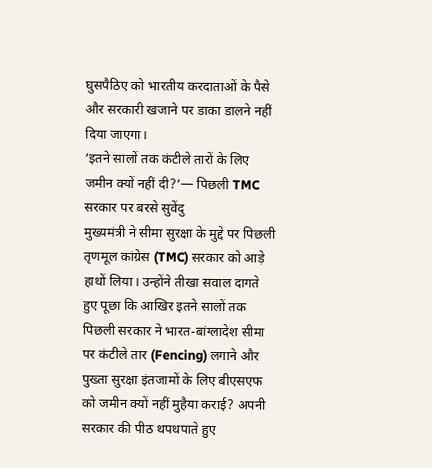घुसपैठिए को भारतीय करदाताओं के पैसे और सरकारी खजाने पर डाका डालने नहीं दिया जाएगा।
‘इतने सालों तक कंटीले तारों के लिए जमीन क्यों नहीं दी?’— पिछली TMC सरकार पर बरसे सुवेंदु
मुख्यमंत्री ने सीमा सुरक्षा के मुद्दे पर पिछली तृणमूल कांग्रेस (TMC) सरकार को आड़े हाथों लिया। उन्होंने तीखा सवाल दागते हुए पूछा कि आखिर इतने सालों तक पिछली सरकार ने भारत-बांग्लादेश सीमा पर कंटीले तार (Fencing) लगाने और पुख्ता सुरक्षा इंतजामों के लिए बीएसएफ को जमीन क्यों नहीं मुहैया कराई? अपनी सरकार की पीठ थपथपाते हुए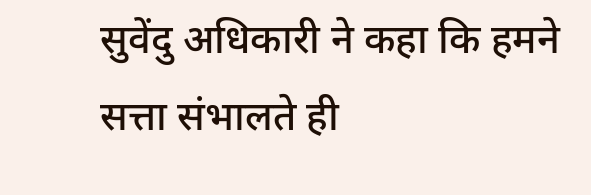सुवेंदु अधिकारी ने कहा कि हमने सत्ता संभालते ही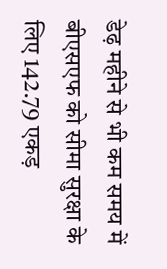डेढ़ महीने से भी कम समय में बीएसएफ को सीमा सुरक्षा के लिए 142.79 एकड़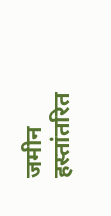जमीन हस्तांतरित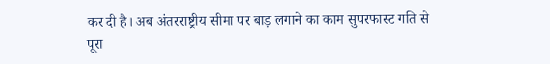कर दी है। अब अंतरराष्ट्रीय सीमा पर बाड़ लगाने का काम सुपरफास्ट गति से पूरा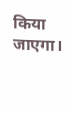किया जाएगा।